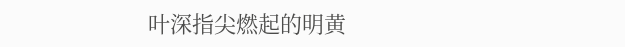叶深指尖燃起的明黄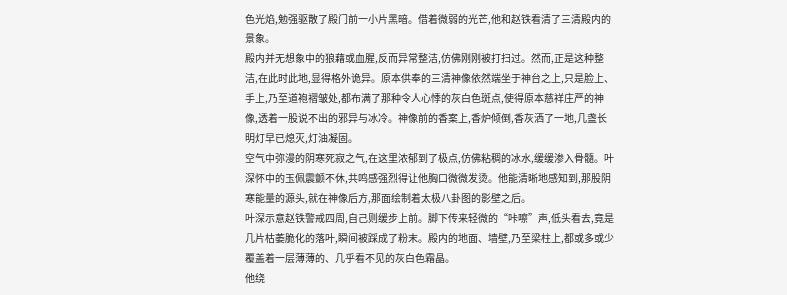色光焰,勉强驱散了殿门前一小片黑暗。借着微弱的光芒,他和赵铁看清了三清殿内的景象。
殿内并无想象中的狼藉或血腥,反而异常整洁,仿佛刚刚被打扫过。然而,正是这种整洁,在此时此地,显得格外诡异。原本供奉的三清神像依然端坐于神台之上,只是脸上、手上,乃至道袍褶皱处,都布满了那种令人心悸的灰白色斑点,使得原本慈祥庄严的神像,透着一股说不出的邪异与冰冷。神像前的香案上,香炉倾倒,香灰洒了一地,几盏长明灯早已熄灭,灯油凝固。
空气中弥漫的阴寒死寂之气,在这里浓郁到了极点,仿佛粘稠的冰水,缓缓渗入骨髓。叶深怀中的玉佩震颤不休,共鸣感强烈得让他胸口微微发烫。他能清晰地感知到,那股阴寒能量的源头,就在神像后方,那面绘制着太极八卦图的影壁之后。
叶深示意赵铁警戒四周,自己则缓步上前。脚下传来轻微的“咔嚓”声,低头看去,竟是几片枯萎脆化的落叶,瞬间被踩成了粉末。殿内的地面、墙壁,乃至梁柱上,都或多或少覆盖着一层薄薄的、几乎看不见的灰白色霜晶。
他绕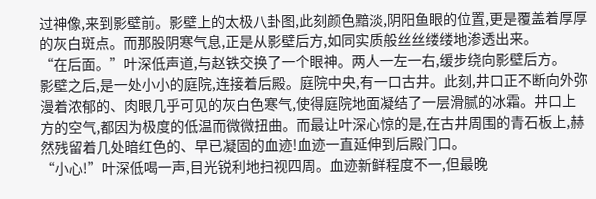过神像,来到影壁前。影壁上的太极八卦图,此刻颜色黯淡,阴阳鱼眼的位置,更是覆盖着厚厚的灰白斑点。而那股阴寒气息,正是从影壁后方,如同实质般丝丝缕缕地渗透出来。
“在后面。”叶深低声道,与赵铁交换了一个眼神。两人一左一右,缓步绕向影壁后方。
影壁之后,是一处小小的庭院,连接着后殿。庭院中央,有一口古井。此刻,井口正不断向外弥漫着浓郁的、肉眼几乎可见的灰白色寒气,使得庭院地面凝结了一层滑腻的冰霜。井口上方的空气,都因为极度的低温而微微扭曲。而最让叶深心惊的是,在古井周围的青石板上,赫然残留着几处暗红色的、早已凝固的血迹!血迹一直延伸到后殿门口。
“小心!”叶深低喝一声,目光锐利地扫视四周。血迹新鲜程度不一,但最晚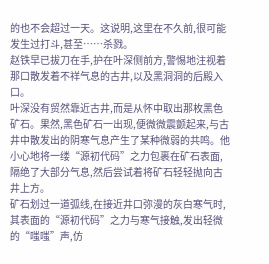的也不会超过一天。这说明,这里在不久前,很可能发生过打斗,甚至……杀戮。
赵铁早已拔刀在手,护在叶深侧前方,警惕地注视着那口散发着不祥气息的古井,以及黑洞洞的后殿入口。
叶深没有贸然靠近古井,而是从怀中取出那枚黑色矿石。果然,黑色矿石一出现,便微微震颤起来,与古井中散发出的阴寒气息产生了某种微弱的共鸣。他小心地将一缕“源初代码”之力包裹在矿石表面,隔绝了大部分气息,然后尝试着将矿石轻轻抛向古井上方。
矿石划过一道弧线,在接近井口弥漫的灰白寒气时,其表面的“源初代码”之力与寒气接触,发出轻微的“嗤嗤”声,仿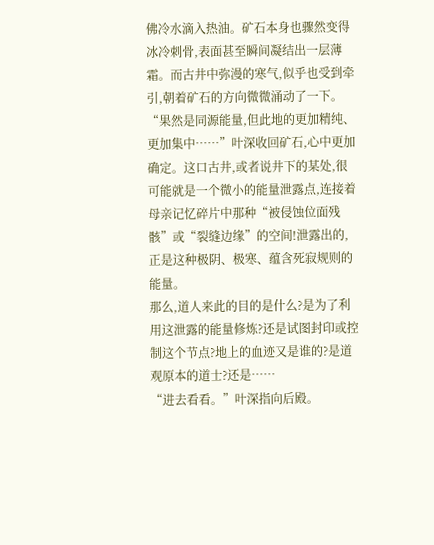佛冷水滴入热油。矿石本身也骤然变得冰冷刺骨,表面甚至瞬间凝结出一层薄霜。而古井中弥漫的寒气,似乎也受到牵引,朝着矿石的方向微微涌动了一下。
“果然是同源能量,但此地的更加精纯、更加集中……”叶深收回矿石,心中更加确定。这口古井,或者说井下的某处,很可能就是一个微小的能量泄露点,连接着母亲记忆碎片中那种“被侵蚀位面残骸”或“裂缝边缘”的空间!泄露出的,正是这种极阴、极寒、蕴含死寂规则的能量。
那么,道人来此的目的是什么?是为了利用这泄露的能量修炼?还是试图封印或控制这个节点?地上的血迹又是谁的?是道观原本的道士?还是……
“进去看看。”叶深指向后殿。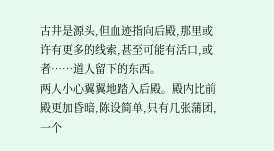古井是源头,但血迹指向后殿,那里或许有更多的线索,甚至可能有活口,或者……道人留下的东西。
两人小心翼翼地踏入后殿。殿内比前殿更加昏暗,陈设简单,只有几张蒲团,一个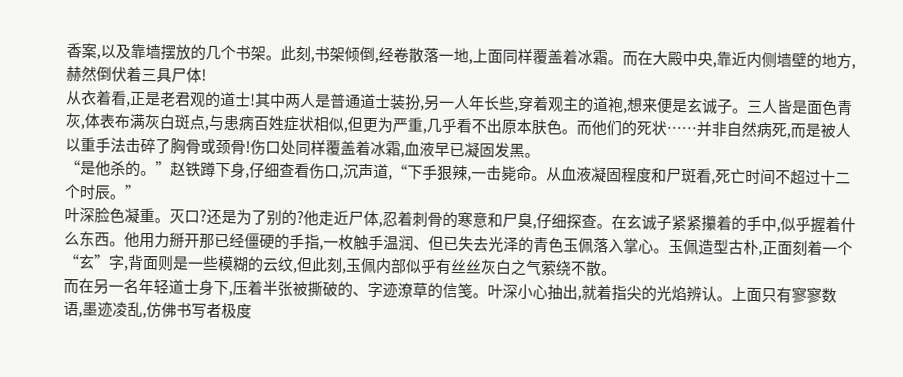香案,以及靠墙摆放的几个书架。此刻,书架倾倒,经卷散落一地,上面同样覆盖着冰霜。而在大殿中央,靠近内侧墙壁的地方,赫然倒伏着三具尸体!
从衣着看,正是老君观的道士!其中两人是普通道士装扮,另一人年长些,穿着观主的道袍,想来便是玄诚子。三人皆是面色青灰,体表布满灰白斑点,与患病百姓症状相似,但更为严重,几乎看不出原本肤色。而他们的死状……并非自然病死,而是被人以重手法击碎了胸骨或颈骨!伤口处同样覆盖着冰霜,血液早已凝固发黑。
“是他杀的。”赵铁蹲下身,仔细查看伤口,沉声道,“下手狠辣,一击毙命。从血液凝固程度和尸斑看,死亡时间不超过十二个时辰。”
叶深脸色凝重。灭口?还是为了别的?他走近尸体,忍着刺骨的寒意和尸臭,仔细探查。在玄诚子紧紧攥着的手中,似乎握着什么东西。他用力掰开那已经僵硬的手指,一枚触手温润、但已失去光泽的青色玉佩落入掌心。玉佩造型古朴,正面刻着一个“玄”字,背面则是一些模糊的云纹,但此刻,玉佩内部似乎有丝丝灰白之气萦绕不散。
而在另一名年轻道士身下,压着半张被撕破的、字迹潦草的信笺。叶深小心抽出,就着指尖的光焰辨认。上面只有寥寥数语,墨迹凌乱,仿佛书写者极度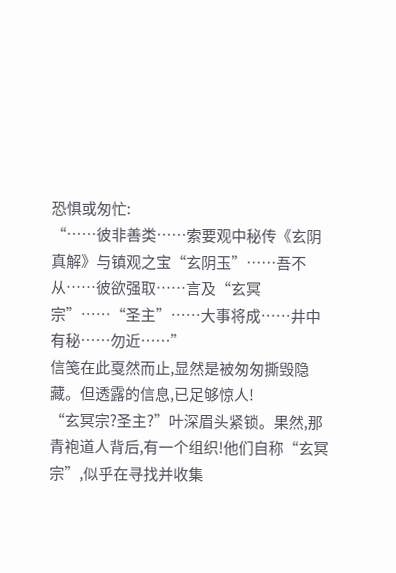恐惧或匆忙:
“……彼非善类……索要观中秘传《玄阴真解》与镇观之宝“玄阴玉”……吾不从……彼欲强取……言及“玄冥宗”……“圣主”……大事将成……井中有秘……勿近……”
信笺在此戛然而止,显然是被匆匆撕毁隐藏。但透露的信息,已足够惊人!
“玄冥宗?圣主?”叶深眉头紧锁。果然,那青袍道人背后,有一个组织!他们自称“玄冥宗”,似乎在寻找并收集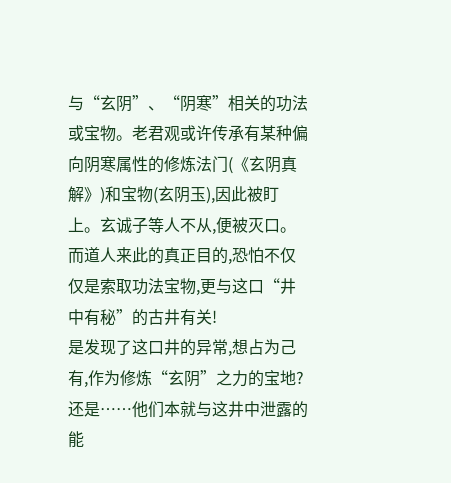与“玄阴”、“阴寒”相关的功法或宝物。老君观或许传承有某种偏向阴寒属性的修炼法门(《玄阴真解》)和宝物(玄阴玉),因此被盯上。玄诚子等人不从,便被灭口。而道人来此的真正目的,恐怕不仅仅是索取功法宝物,更与这口“井中有秘”的古井有关!
是发现了这口井的异常,想占为己有,作为修炼“玄阴”之力的宝地?还是……他们本就与这井中泄露的能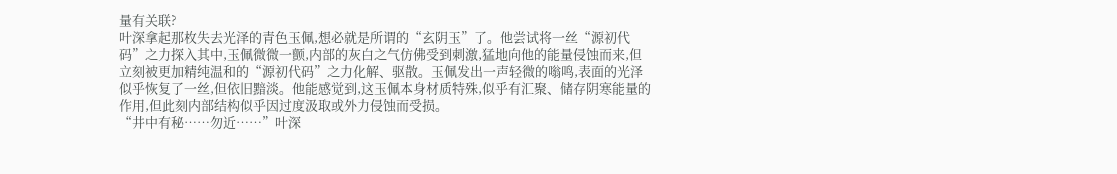量有关联?
叶深拿起那枚失去光泽的青色玉佩,想必就是所谓的“玄阴玉”了。他尝试将一丝“源初代码”之力探入其中,玉佩微微一颤,内部的灰白之气仿佛受到刺激,猛地向他的能量侵蚀而来,但立刻被更加精纯温和的“源初代码”之力化解、驱散。玉佩发出一声轻微的嗡鸣,表面的光泽似乎恢复了一丝,但依旧黯淡。他能感觉到,这玉佩本身材质特殊,似乎有汇聚、储存阴寒能量的作用,但此刻内部结构似乎因过度汲取或外力侵蚀而受损。
“井中有秘……勿近……”叶深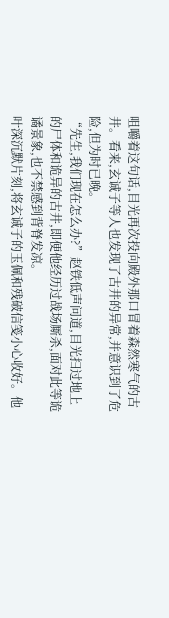咀嚼着这句话,目光再次投向殿外那口冒着森然寒气的古井。看来,玄诚子等人也发现了古井的异常,并意识到了危险,但为时已晚。
“先生,我们现在怎么办?”赵铁低声问道,目光扫过地上的尸体和诡异的古井,即便他经历过战场厮杀,面对此等诡谲景象,也不禁感到背脊发凉。
叶深沉默片刻,将玄诚子的玉佩和残破信笺小心收好。他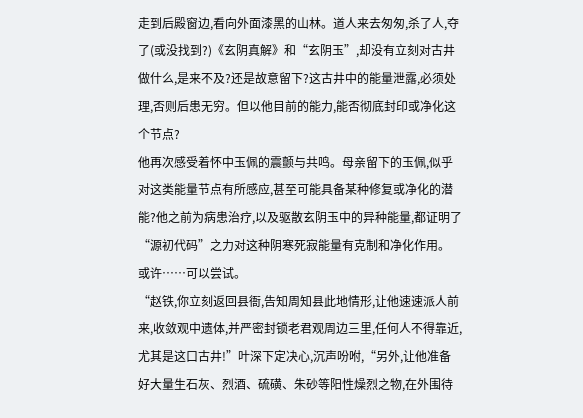走到后殿窗边,看向外面漆黑的山林。道人来去匆匆,杀了人,夺了(或没找到?)《玄阴真解》和“玄阴玉”,却没有立刻对古井做什么,是来不及?还是故意留下?这古井中的能量泄露,必须处理,否则后患无穷。但以他目前的能力,能否彻底封印或净化这个节点?
他再次感受着怀中玉佩的震颤与共鸣。母亲留下的玉佩,似乎对这类能量节点有所感应,甚至可能具备某种修复或净化的潜能?他之前为病患治疗,以及驱散玄阴玉中的异种能量,都证明了“源初代码”之力对这种阴寒死寂能量有克制和净化作用。
或许……可以尝试。
“赵铁,你立刻返回县衙,告知周知县此地情形,让他速速派人前来,收敛观中遗体,并严密封锁老君观周边三里,任何人不得靠近,尤其是这口古井!”叶深下定决心,沉声吩咐,“另外,让他准备好大量生石灰、烈酒、硫磺、朱砂等阳性燥烈之物,在外围待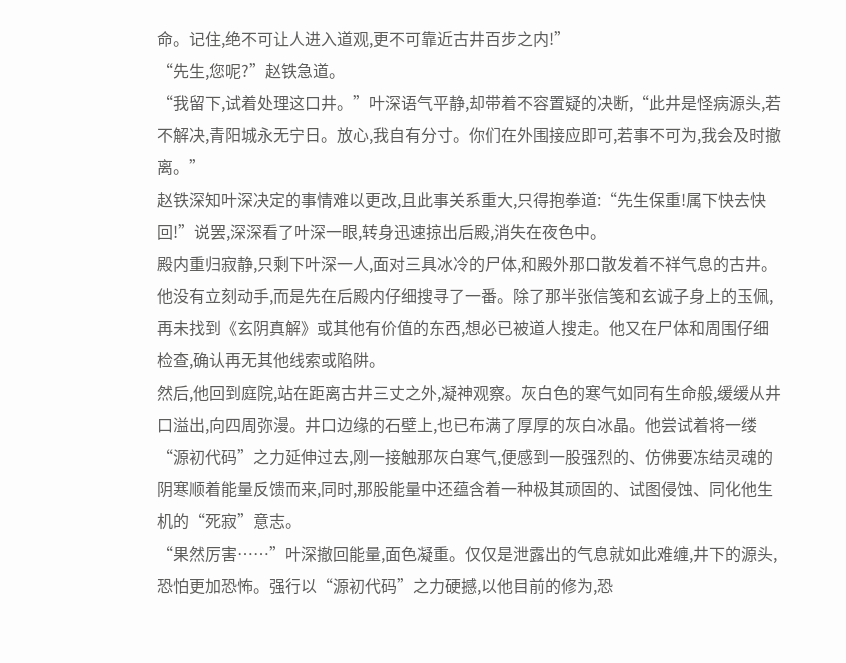命。记住,绝不可让人进入道观,更不可靠近古井百步之内!”
“先生,您呢?”赵铁急道。
“我留下,试着处理这口井。”叶深语气平静,却带着不容置疑的决断,“此井是怪病源头,若不解决,青阳城永无宁日。放心,我自有分寸。你们在外围接应即可,若事不可为,我会及时撤离。”
赵铁深知叶深决定的事情难以更改,且此事关系重大,只得抱拳道:“先生保重!属下快去快回!”说罢,深深看了叶深一眼,转身迅速掠出后殿,消失在夜色中。
殿内重归寂静,只剩下叶深一人,面对三具冰冷的尸体,和殿外那口散发着不祥气息的古井。
他没有立刻动手,而是先在后殿内仔细搜寻了一番。除了那半张信笺和玄诚子身上的玉佩,再未找到《玄阴真解》或其他有价值的东西,想必已被道人搜走。他又在尸体和周围仔细检查,确认再无其他线索或陷阱。
然后,他回到庭院,站在距离古井三丈之外,凝神观察。灰白色的寒气如同有生命般,缓缓从井口溢出,向四周弥漫。井口边缘的石壁上,也已布满了厚厚的灰白冰晶。他尝试着将一缕“源初代码”之力延伸过去,刚一接触那灰白寒气,便感到一股强烈的、仿佛要冻结灵魂的阴寒顺着能量反馈而来,同时,那股能量中还蕴含着一种极其顽固的、试图侵蚀、同化他生机的“死寂”意志。
“果然厉害……”叶深撤回能量,面色凝重。仅仅是泄露出的气息就如此难缠,井下的源头,恐怕更加恐怖。强行以“源初代码”之力硬撼,以他目前的修为,恐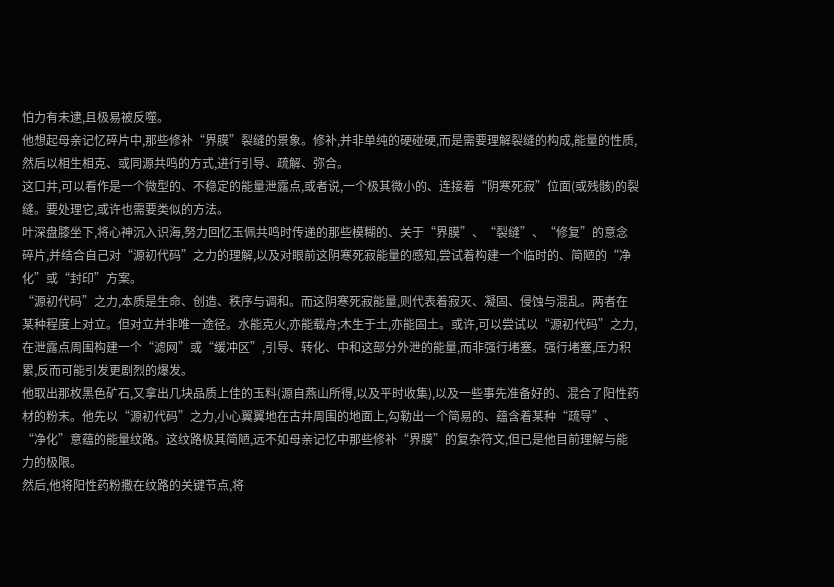怕力有未逮,且极易被反噬。
他想起母亲记忆碎片中,那些修补“界膜”裂缝的景象。修补,并非单纯的硬碰硬,而是需要理解裂缝的构成,能量的性质,然后以相生相克、或同源共鸣的方式,进行引导、疏解、弥合。
这口井,可以看作是一个微型的、不稳定的能量泄露点,或者说,一个极其微小的、连接着“阴寒死寂”位面(或残骸)的裂缝。要处理它,或许也需要类似的方法。
叶深盘膝坐下,将心神沉入识海,努力回忆玉佩共鸣时传递的那些模糊的、关于“界膜”、“裂缝”、“修复”的意念碎片,并结合自己对“源初代码”之力的理解,以及对眼前这阴寒死寂能量的感知,尝试着构建一个临时的、简陋的“净化”或“封印”方案。
“源初代码”之力,本质是生命、创造、秩序与调和。而这阴寒死寂能量,则代表着寂灭、凝固、侵蚀与混乱。两者在某种程度上对立。但对立并非唯一途径。水能克火,亦能载舟;木生于土,亦能固土。或许,可以尝试以“源初代码”之力,在泄露点周围构建一个“滤网”或“缓冲区”,引导、转化、中和这部分外泄的能量,而非强行堵塞。强行堵塞,压力积累,反而可能引发更剧烈的爆发。
他取出那枚黑色矿石,又拿出几块品质上佳的玉料(源自燕山所得,以及平时收集),以及一些事先准备好的、混合了阳性药材的粉末。他先以“源初代码”之力,小心翼翼地在古井周围的地面上,勾勒出一个简易的、蕴含着某种“疏导”、“净化”意蕴的能量纹路。这纹路极其简陋,远不如母亲记忆中那些修补“界膜”的复杂符文,但已是他目前理解与能力的极限。
然后,他将阳性药粉撒在纹路的关键节点,将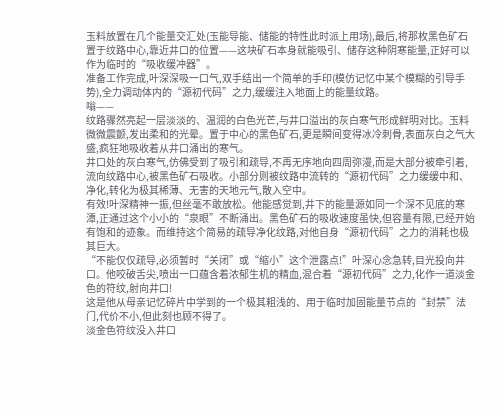玉料放置在几个能量交汇处(玉能导能、储能的特性此时派上用场),最后,将那枚黑色矿石置于纹路中心,靠近井口的位置——这块矿石本身就能吸引、储存这种阴寒能量,正好可以作为临时的“吸收缓冲器”。
准备工作完成,叶深深吸一口气,双手结出一个简单的手印(模仿记忆中某个模糊的引导手势),全力调动体内的“源初代码”之力,缓缓注入地面上的能量纹路。
嗡——
纹路骤然亮起一层淡淡的、温润的白色光芒,与井口溢出的灰白寒气形成鲜明对比。玉料微微震颤,发出柔和的光晕。置于中心的黑色矿石,更是瞬间变得冰冷刺骨,表面灰白之气大盛,疯狂地吸收着从井口涌出的寒气。
井口处的灰白寒气,仿佛受到了吸引和疏导,不再无序地向四周弥漫,而是大部分被牵引着,流向纹路中心,被黑色矿石吸收。小部分则被纹路中流转的“源初代码”之力缓缓中和、净化,转化为极其稀薄、无害的天地元气,散入空中。
有效!叶深精神一振,但丝毫不敢放松。他能感觉到,井下的能量源如同一个深不见底的寒潭,正通过这个小小的“泉眼”不断涌出。黑色矿石的吸收速度虽快,但容量有限,已经开始有饱和的迹象。而维持这个简易的疏导净化纹路,对他自身“源初代码”之力的消耗也极其巨大。
“不能仅仅疏导,必须暂时“关闭”或“缩小”这个泄露点!”叶深心念急转,目光投向井口。他咬破舌尖,喷出一口蕴含着浓郁生机的精血,混合着“源初代码”之力,化作一道淡金色的符纹,射向井口!
这是他从母亲记忆碎片中学到的一个极其粗浅的、用于临时加固能量节点的“封禁”法门,代价不小,但此刻也顾不得了。
淡金色符纹没入井口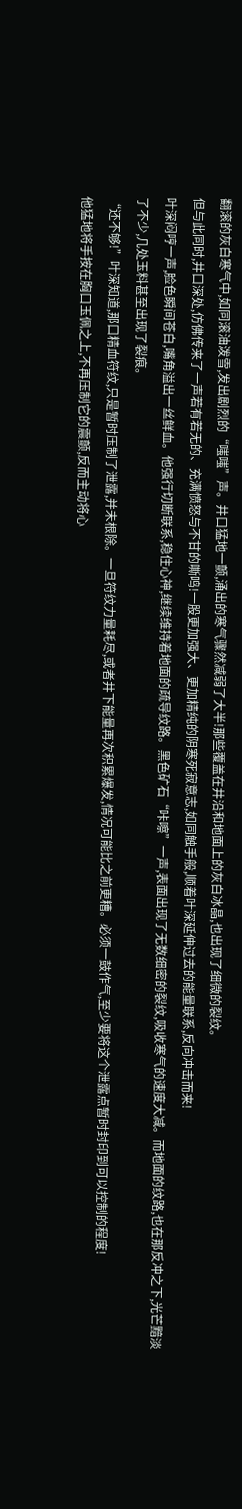翻滚的灰白寒气中,如同滚油泼雪,发出剧烈的“嗤嗤”声。井口猛地一颤,涌出的寒气骤然减弱了大半!那些覆盖在井沿和地面上的灰白冰晶,也出现了细微的裂纹。
但与此同时,井口深处,仿佛传来了一声若有若无的、充满愤怒与不甘的嘶鸣!一股更加强大、更加精纯的阴寒死寂意志,如同触手般,顺着叶深延伸过去的能量联系,反向冲击而来!
叶深闷哼一声,脸色瞬间苍白,嘴角溢出一丝鲜血。他强行切断联系,稳住心神,继续维持着地面的疏导纹路。黑色矿石“咔嚓”一声,表面出现了无数细密的裂纹,吸收寒气的速度大减。而地面的纹路,也在那反冲之下,光芒黯淡了不少,几处玉料甚至出现了裂痕。
“还不够!”叶深知道,那口精血符纹,只是暂时压制了泄露,并未根除。一旦符纹力量耗尽,或者井下能量再次积累爆发,情况可能比之前更糟。必须一鼓作气,至少要将这个泄露点暂时封印到可以控制的程度!
他猛地将手按在胸口玉佩之上,不再压制它的震颤,反而主动将心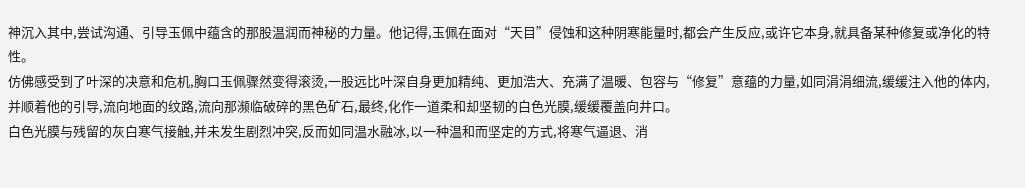神沉入其中,尝试沟通、引导玉佩中蕴含的那股温润而神秘的力量。他记得,玉佩在面对“天目”侵蚀和这种阴寒能量时,都会产生反应,或许它本身,就具备某种修复或净化的特性。
仿佛感受到了叶深的决意和危机,胸口玉佩骤然变得滚烫,一股远比叶深自身更加精纯、更加浩大、充满了温暖、包容与“修复”意蕴的力量,如同涓涓细流,缓缓注入他的体内,并顺着他的引导,流向地面的纹路,流向那濒临破碎的黑色矿石,最终,化作一道柔和却坚韧的白色光膜,缓缓覆盖向井口。
白色光膜与残留的灰白寒气接触,并未发生剧烈冲突,反而如同温水融冰,以一种温和而坚定的方式,将寒气逼退、消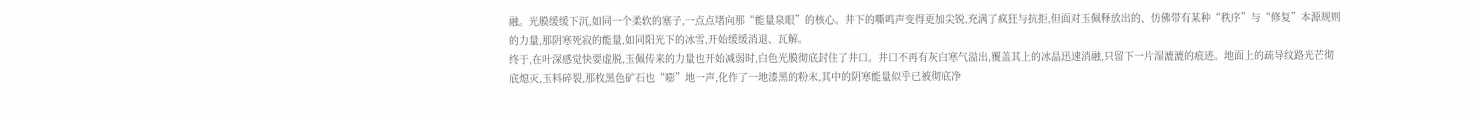融。光膜缓缓下沉,如同一个柔软的塞子,一点点堵向那“能量泉眼”的核心。井下的嘶鸣声变得更加尖锐,充满了疯狂与抗拒,但面对玉佩释放出的、仿佛带有某种“秩序”与“修复”本源规则的力量,那阴寒死寂的能量,如同阳光下的冰雪,开始缓缓消退、瓦解。
终于,在叶深感觉快要虚脱,玉佩传来的力量也开始减弱时,白色光膜彻底封住了井口。井口不再有灰白寒气溢出,覆盖其上的冰晶迅速消融,只留下一片湿漉漉的痕迹。地面上的疏导纹路光芒彻底熄灭,玉料碎裂,那枚黑色矿石也“嘭”地一声,化作了一地漆黑的粉末,其中的阴寒能量似乎已被彻底净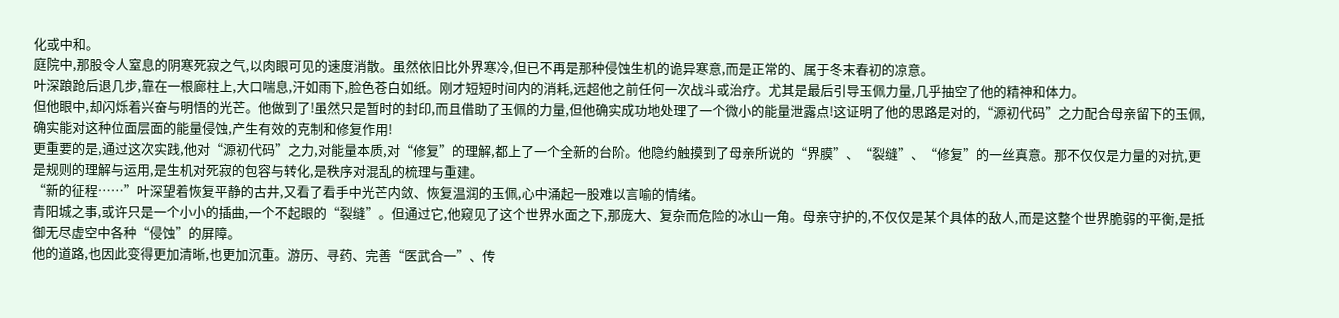化或中和。
庭院中,那股令人窒息的阴寒死寂之气,以肉眼可见的速度消散。虽然依旧比外界寒冷,但已不再是那种侵蚀生机的诡异寒意,而是正常的、属于冬末春初的凉意。
叶深踉跄后退几步,靠在一根廊柱上,大口喘息,汗如雨下,脸色苍白如纸。刚才短短时间内的消耗,远超他之前任何一次战斗或治疗。尤其是最后引导玉佩力量,几乎抽空了他的精神和体力。
但他眼中,却闪烁着兴奋与明悟的光芒。他做到了!虽然只是暂时的封印,而且借助了玉佩的力量,但他确实成功地处理了一个微小的能量泄露点!这证明了他的思路是对的,“源初代码”之力配合母亲留下的玉佩,确实能对这种位面层面的能量侵蚀,产生有效的克制和修复作用!
更重要的是,通过这次实践,他对“源初代码”之力,对能量本质,对“修复”的理解,都上了一个全新的台阶。他隐约触摸到了母亲所说的“界膜”、“裂缝”、“修复”的一丝真意。那不仅仅是力量的对抗,更是规则的理解与运用,是生机对死寂的包容与转化,是秩序对混乱的梳理与重建。
“新的征程……”叶深望着恢复平静的古井,又看了看手中光芒内敛、恢复温润的玉佩,心中涌起一股难以言喻的情绪。
青阳城之事,或许只是一个小小的插曲,一个不起眼的“裂缝”。但通过它,他窥见了这个世界水面之下,那庞大、复杂而危险的冰山一角。母亲守护的,不仅仅是某个具体的敌人,而是这整个世界脆弱的平衡,是抵御无尽虚空中各种“侵蚀”的屏障。
他的道路,也因此变得更加清晰,也更加沉重。游历、寻药、完善“医武合一”、传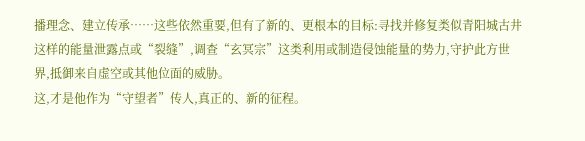播理念、建立传承……这些依然重要,但有了新的、更根本的目标:寻找并修复类似青阳城古井这样的能量泄露点或“裂缝”,调查“玄冥宗”这类利用或制造侵蚀能量的势力,守护此方世界,抵御来自虚空或其他位面的威胁。
这,才是他作为“守望者”传人,真正的、新的征程。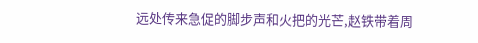远处传来急促的脚步声和火把的光芒,赵铁带着周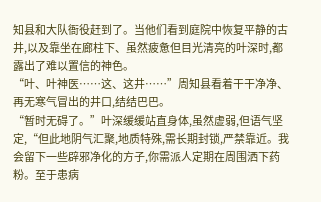知县和大队衙役赶到了。当他们看到庭院中恢复平静的古井,以及靠坐在廊柱下、虽然疲惫但目光清亮的叶深时,都露出了难以置信的神色。
“叶、叶神医……这、这井……”周知县看着干干净净、再无寒气冒出的井口,结结巴巴。
“暂时无碍了。”叶深缓缓站直身体,虽然虚弱,但语气坚定,“但此地阴气汇聚,地质特殊,需长期封锁,严禁靠近。我会留下一些辟邪净化的方子,你需派人定期在周围洒下药粉。至于患病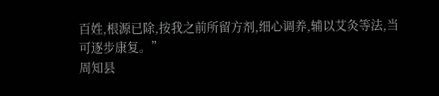百姓,根源已除,按我之前所留方剂,细心调养,辅以艾灸等法,当可逐步康复。”
周知县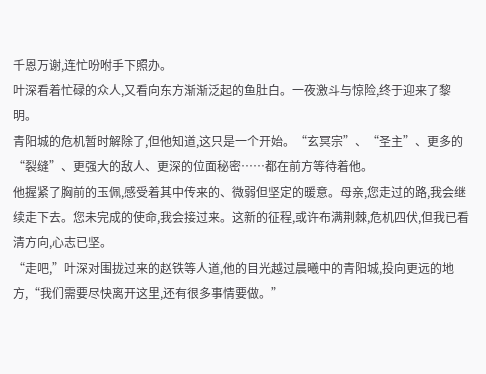千恩万谢,连忙吩咐手下照办。
叶深看着忙碌的众人,又看向东方渐渐泛起的鱼肚白。一夜激斗与惊险,终于迎来了黎明。
青阳城的危机暂时解除了,但他知道,这只是一个开始。“玄冥宗”、“圣主”、更多的“裂缝”、更强大的敌人、更深的位面秘密……都在前方等待着他。
他握紧了胸前的玉佩,感受着其中传来的、微弱但坚定的暖意。母亲,您走过的路,我会继续走下去。您未完成的使命,我会接过来。这新的征程,或许布满荆棘,危机四伏,但我已看清方向,心志已坚。
“走吧,”叶深对围拢过来的赵铁等人道,他的目光越过晨曦中的青阳城,投向更远的地方,“我们需要尽快离开这里,还有很多事情要做。”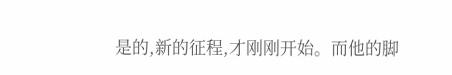是的,新的征程,才刚刚开始。而他的脚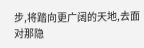步,将踏向更广阔的天地,去面对那隐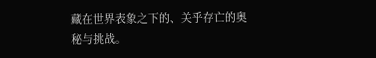藏在世界表象之下的、关乎存亡的奥秘与挑战。